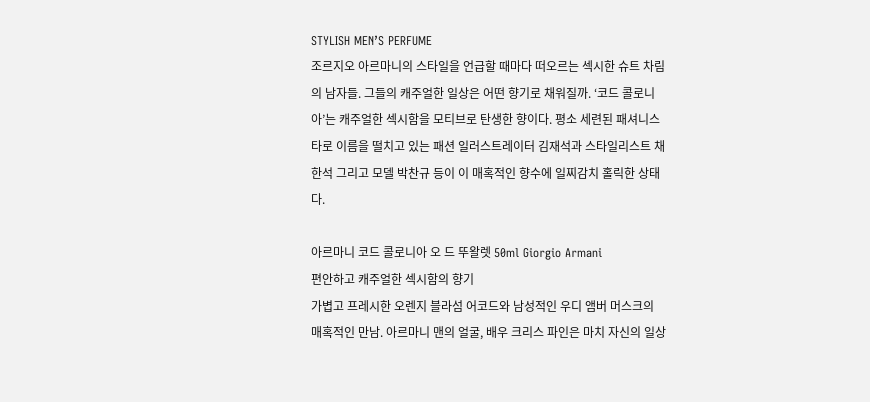STYLISH MEN’S PERFUME
조르지오 아르마니의 스타일을 언급할 때마다 떠오르는 섹시한 슈트 차림의 남자들. 그들의 캐주얼한 일상은 어떤 향기로 채워질까. ‘코드 콜로니아’는 캐주얼한 섹시함을 모티브로 탄생한 향이다. 평소 세련된 패셔니스타로 이름을 떨치고 있는 패션 일러스트레이터 김재석과 스타일리스트 채한석 그리고 모델 박찬규 등이 이 매혹적인 향수에 일찌감치 홀릭한 상태다.

아르마니 코드 콜로니아 오 드 뚜왈렛 50ml Giorgio Armani
편안하고 캐주얼한 섹시함의 향기
가볍고 프레시한 오렌지 블라섬 어코드와 남성적인 우디 앰버 머스크의 매혹적인 만남. 아르마니 맨의 얼굴, 배우 크리스 파인은 마치 자신의 일상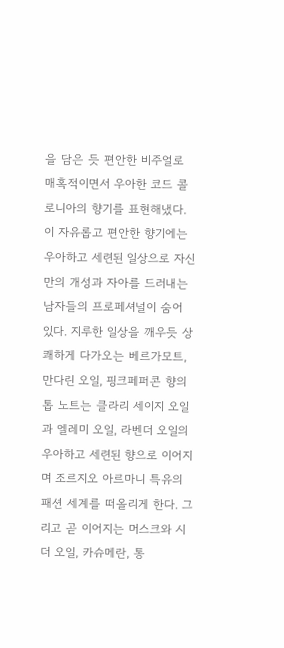을 담은 듯 편안한 비주얼로 매혹적이면서 우아한 코드 콜로니아의 향기를 표현해냈다. 이 자유롭고 편안한 향기에는 우아하고 세련된 일상으로 자신만의 개성과 자아를 드러내는 남자들의 프로페셔널이 숨어 있다. 지루한 일상을 깨우듯 상쾌하게 다가오는 베르가모트, 만다린 오일, 핑크페퍼콘 향의 톱 노트는 클라리 세이지 오일과 엘레미 오일, 라벤더 오일의 우아하고 세련된 향으로 이어지며 조르지오 아르마니 특유의 패션 세계를 떠올리게 한다. 그리고 곧 이어지는 머스크와 시더 오일, 카슈메란, 통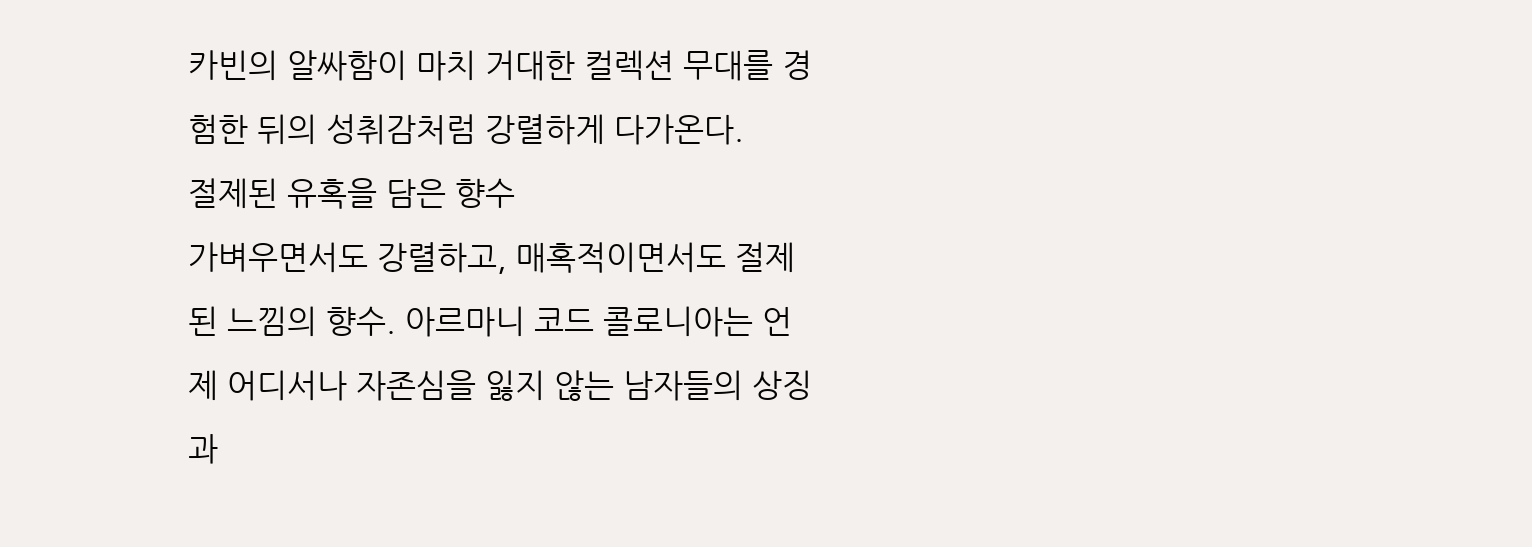카빈의 알싸함이 마치 거대한 컬렉션 무대를 경험한 뒤의 성취감처럼 강렬하게 다가온다.
절제된 유혹을 담은 향수
가벼우면서도 강렬하고, 매혹적이면서도 절제된 느낌의 향수. 아르마니 코드 콜로니아는 언제 어디서나 자존심을 잃지 않는 남자들의 상징과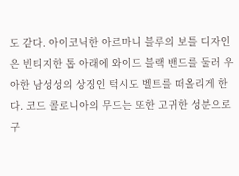도 같다. 아이코닉한 아르마니 블루의 보틀 디자인은 빈티지한 톱 아래에 와이드 블랙 밴드를 둘러 우아한 남성성의 상징인 턱시도 벨트를 떠올리게 한다. 코드 콜로니아의 무드는 또한 고귀한 성분으로 구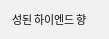성된 하이엔드 향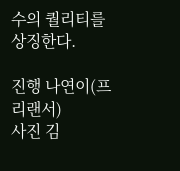수의 퀄리티를 상징한다.

진행 나연이(프리랜서)
사진 김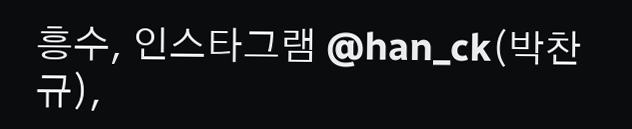흥수, 인스타그램 @han_ck(박찬규),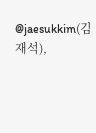@jaesukkim(김재석),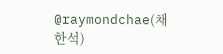@raymondchae(채한석)